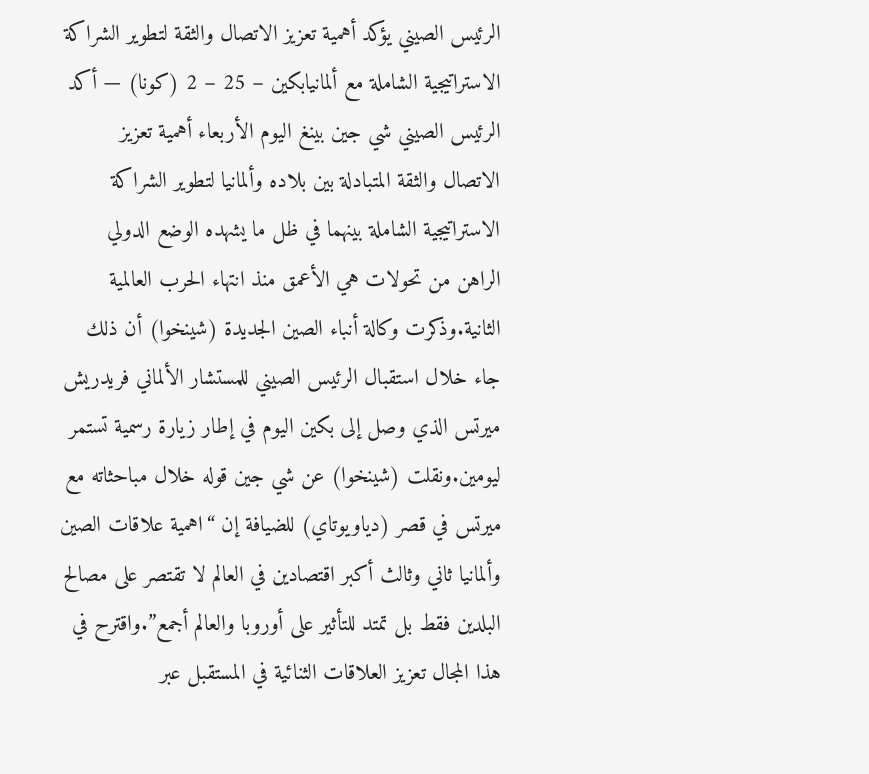الرئيس الصيني يؤكد أهمية تعزيز الاتصال والثقة لتطوير الشراكة الاستراتيجية الشاملة مع ألمانيابكين – 25 – 2 (كونا) — أكد الرئيس الصيني شي جين بينغ اليوم الأربعاء أهمية تعزيز الاتصال والثقة المتبادلة بين بلاده وألمانيا لتطوير الشراكة الاستراتيجية الشاملة بينهما في ظل ما يشهده الوضع الدولي الراهن من تحولات هي الأعمق منذ انتهاء الحرب العالمية الثانية.وذكرت وكالة أنباء الصين الجديدة (شينخوا) أن ذلك جاء خلال استقبال الرئيس الصيني للمستشار الألماني فريدريش ميرتس الذي وصل إلى بكين اليوم في إطار زيارة رسمية تستمر ليومين.ونقلت (شينخوا) عن شي جين قوله خلال مباحثاته مع ميرتس في قصر (دياويوتاي) للضيافة إن “اهمية علاقات الصين وألمانيا ثاني وثالث أكبر اقتصادين في العالم لا تقتصر على مصالح البلدين فقط بل تمتد للتأثير على أوروبا والعالم أجمع”.واقترح في هذا المجال تعزيز العلاقات الثنائية في المستقبل عبر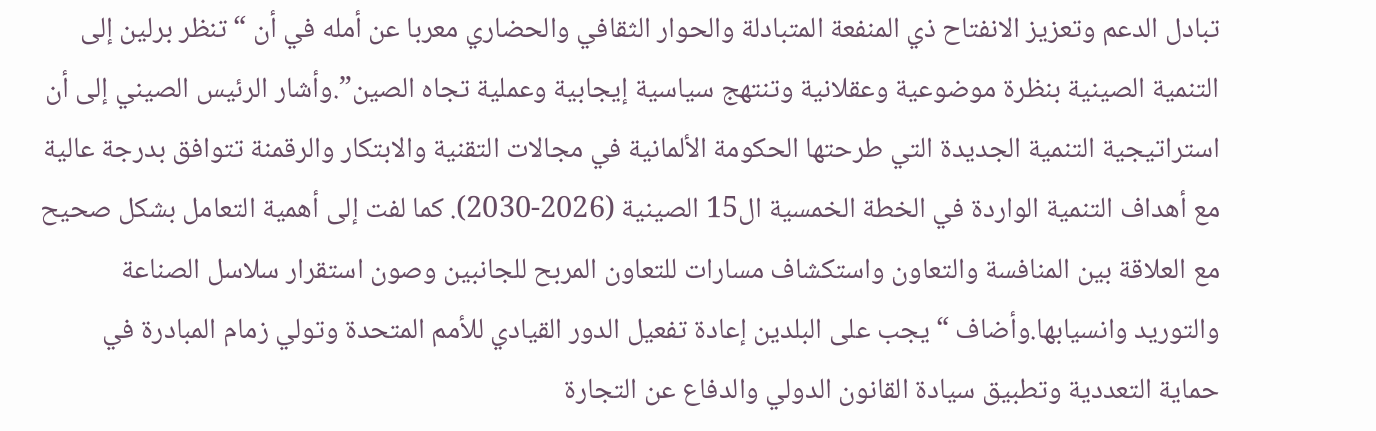تبادل الدعم وتعزيز الانفتاح ذي المنفعة المتبادلة والحوار الثقافي والحضاري معربا عن أمله في أن “تنظر برلين إلى التنمية الصينية بنظرة موضوعية وعقلانية وتنتهج سياسية إيجابية وعملية تجاه الصين”.وأشار الرئيس الصيني إلى أن استراتيجية التنمية الجديدة التي طرحتها الحكومة الألمانية في مجالات التقنية والابتكار والرقمنة تتوافق بدرجة عالية مع أهداف التنمية الواردة في الخطة الخمسية ال15 الصينية (2026-2030). كما لفت إلى أهمية التعامل بشكل صحيح مع العلاقة بين المنافسة والتعاون واستكشاف مسارات للتعاون المربح للجانبين وصون استقرار سلاسل الصناعة والتوريد وانسيابها.وأضاف “يجب على البلدين إعادة تفعيل الدور القيادي للأمم المتحدة وتولي زمام المبادرة في حماية التعددية وتطبيق سيادة القانون الدولي والدفاع عن التجارة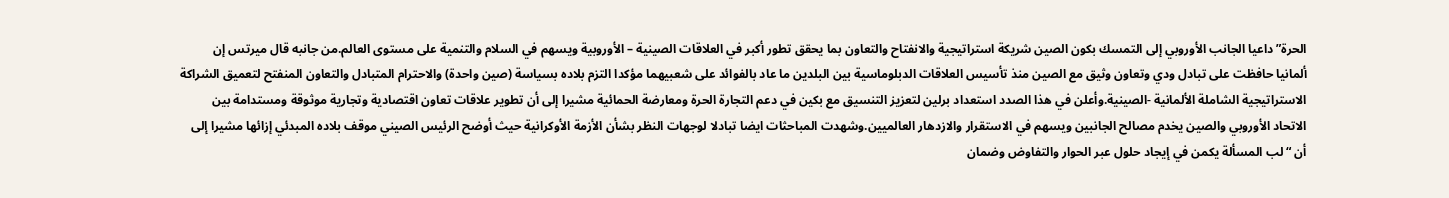الحرة” داعيا الجانب الأوروبي إلى التمسك بكون الصين شريكة استراتيجية والانفتاح والتعاون بما يحقق تطور أكبر في العلاقات الصينية – الأوروبية ويسهم في السلام والتنمية على مستوى العالم.من جانبه قال ميرتس إن ألمانيا حافظت على تبادل ودي وتعاون وثيق مع الصين منذ تأسيس العلاقات الدبلوماسية بين البلدين ما عاد بالفوائد على شعبيهما مؤكدا التزم بلاده بسياسة (صين واحدة) والاحترام المتبادل والتعاون المنفتح لتعميق الشراكة الاستراتيجية الشاملة الألمانية -الصينية.وأعلن في هذا الصدد استعداد برلين لتعزيز التنسيق مع بكين في دعم التجارة الحرة ومعارضة الحمائية مشيرا إلى أن تطوير علاقات تعاون اقتصادية وتجارية موثوقة ومستدامة بين الاتحاد الأوروبي والصين يخدم مصالح الجانبين ويسهم في الاستقرار والازدهار العالميين.وشهدت المباحثات ايضا تبادلا لوجهات النظر بشأن الأزمة الأوكرانية حيث أوضح الرئيس الصيني موقف بلاده المبدئي إزائها مشيرا إلى أن “لب المسألة يكمن في إيجاد حلول عبر الحوار والتفاوض وضمان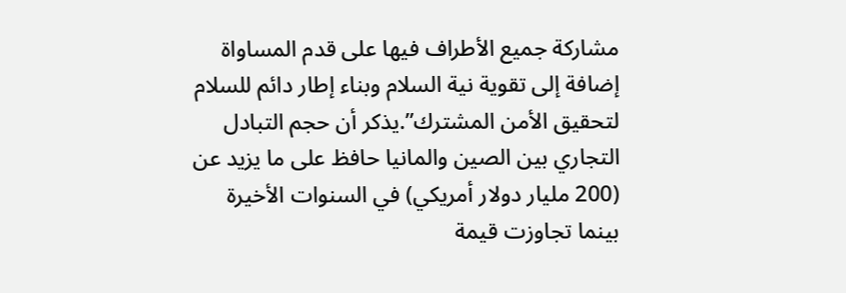مشاركة جميع الأطراف فيها على قدم المساواة إضافة إلى تقوية نية السلام وبناء إطار دائم للسلام لتحقيق الأمن المشترك”.يذكر أن حجم التبادل التجاري بين الصين والمانيا حافظ على ما يزيد عن (200 مليار دولار أمريكي) في السنوات الأخيرة بينما تجاوزت قيمة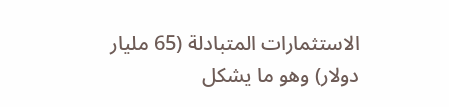الاستثمارات المتبادلة (65 مليار دولار) وهو ما يشكل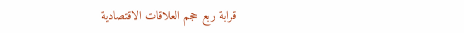قرابة ربع حجم العلاقات الاقتصادية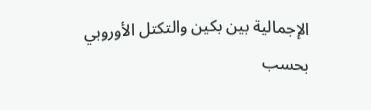الإجمالية بين بكين والتكتل الأوروبي بحسب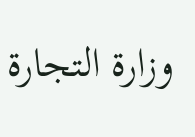وزارة التجارة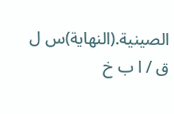الصينية.(النهاية)س ل ق / ا ب خ